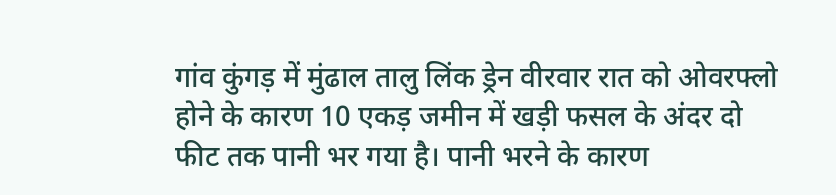गांव कुंगड़ में मुंढाल तालु लिंक ड्रेन वीरवार रात को ओवरफ्लो होने के कारण 10 एकड़ जमीन में खड़ी फसल के अंदर दो फीट तक पानी भर गया है। पानी भरने के कारण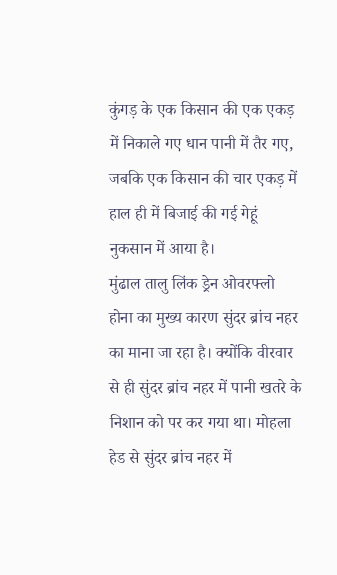कुंगड़ के एक किसान की एक एकड़ में निकाले गए धान पानी में तैर गए, जबकि एक किसान की चार एकड़ में हाल ही में बिजाई की गई गेहूं नुकसान में आया है।
मुंढाल तालु लिंक ड्रेन ओवरफ्लो होना का मुख्य कारण सुंदर ब्रांच नहर का माना जा रहा है। क्योंकि वीरवार से ही सुंदर ब्रांच नहर में पानी खतरे के निशान को पर कर गया था। मोहला हेड से सुंदर ब्रांच नहर में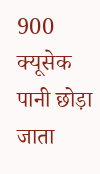900 क्यूसेक पानी छोड़ा जाता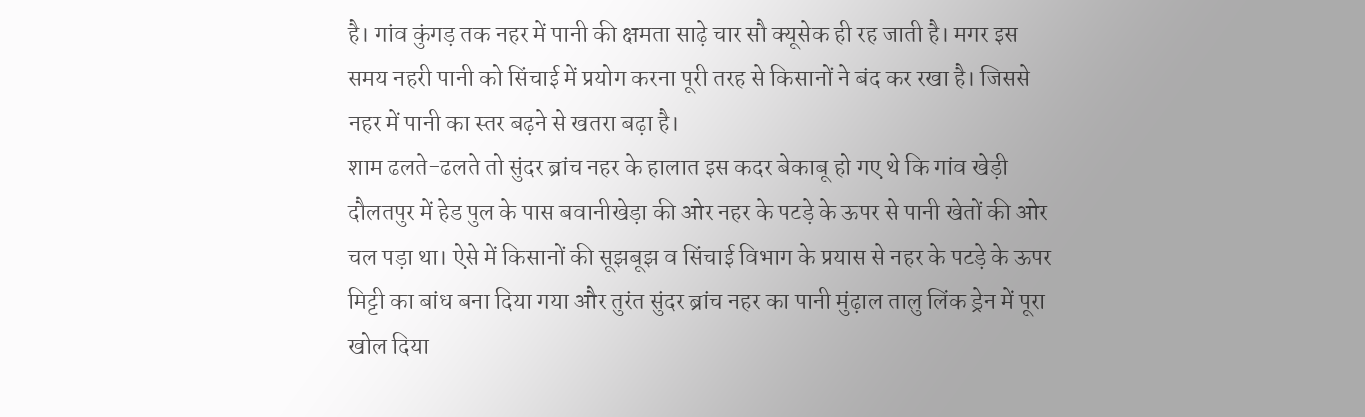है। गांव कुंगड़ तक नहर में पानी की क्षमता साढ़े चार सौ क्यूसेक ही रह जाती है। मगर इस समय नहरी पानी को सिंचाई में प्रयोग करना पूरी तरह से किसानों ने बंद कर रखा है। जिससे नहर में पानी का स्तर बढ़ने से खतरा बढ़ा है।
शाम ढलते-ढलते तो सुंदर ब्रांच नहर के हालात इस कदर बेकाबू हो गए थे कि गांव खेड़ी दौलतपुर में हेड पुल के पास बवानीखेड़ा की ओर नहर के पटड़े के ऊपर से पानी खेतों की ओर चल पड़ा था। ऐसे में किसानों की सूझबूझ व सिंचाई विभाग के प्रयास से नहर के पटड़े के ऊपर मिट्टी का बांध बना दिया गया और तुरंत सुंदर ब्रांच नहर का पानी मुंढ़ाल तालु लिंक ड्रेन में पूरा खोल दिया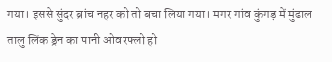गया। इससे सुंदर ब्रांच नहर को तो बचा लिया गया। मगर गांव कुंगड़ में मुंढाल तालु लिंक ड्रेन का पानी ओवरफ्लो हो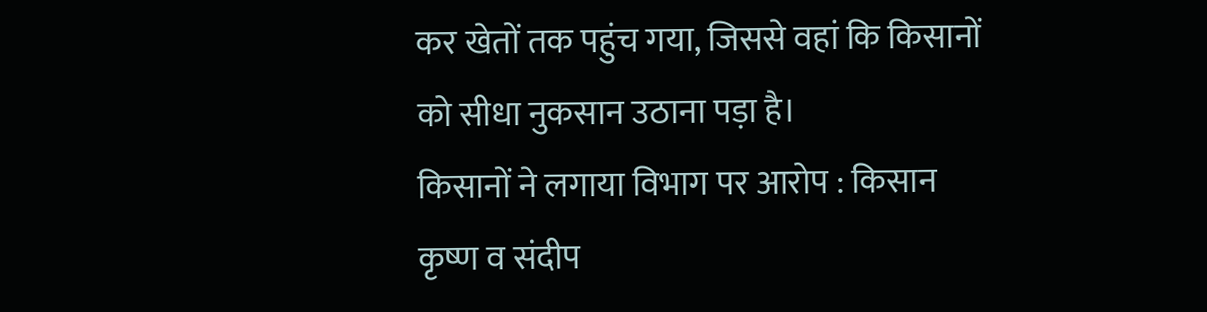कर खेतों तक पहुंच गया, जिससे वहां कि किसानों को सीधा नुकसान उठाना पड़ा है।
किसानों ने लगाया विभाग पर आरोप : किसान कृष्ण व संदीप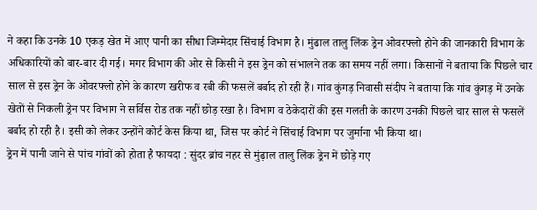ने कहा कि उनके 10 एकड़ खेत में आए पानी का सीधा जिम्मेदार सिंचाई विभाग है। मुंढाल तालु लिंक ड्रेन ओवरफ्लो होने की जानकारी विभाग के अधिकारियों को बार-बार दी गई। मगर विभाग की ओर से किसी ने इस ड्रेन को संभालने तक का समय नहीं लगा। किसानों ने बताया कि पिछले चार साल से इस ड्रेन के ओवरफ्लो होने के कारण खरीफ व रबी की फसलें बर्बाद हो रही हैं। गांव कुंगड़ निवासी संदीप ने बताया कि गांव कुंगड़ में उनके खेतों से निकली ड्रेन पर विभाग ने सर्विस रोड तक नहीं छोड़ रखा है। विभाग व ठेकेदारों की इस गलती के कारण उनकी पिछले चार साल से फसलें बर्बाद हो रही है। इसी को लेकर उन्होंने कोर्ट केस किया था, जिस पर कोर्ट ने सिंचाई विभाग पर जुर्माना भी किया था।
ड्रेन में पानी जाने से पांच गांवों को होता है फायदा : सुंदर ब्रांच नहर से मुंढ़ाल तालु लिंक ड्रेन में छोड़े गए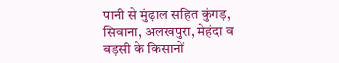पानी से मुंढ़ाल सहित कुंगड़, सिवाना, अलखपुरा, मेहंदा व बड़सी के किसानों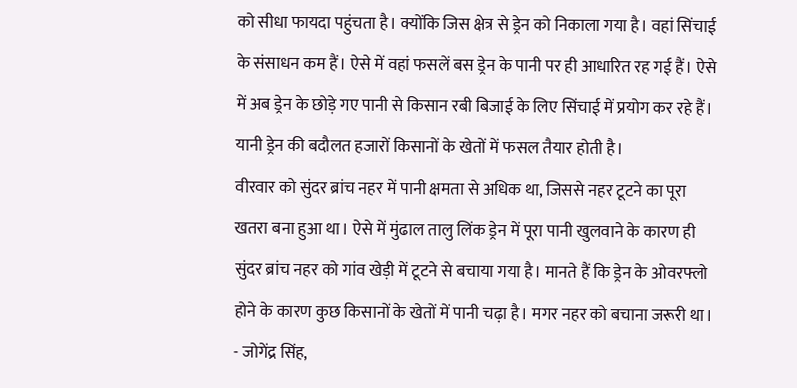को सीधा फायदा पहुंचता है। क्योंकि जिस क्षेत्र से ड्रेन को निकाला गया है। वहां सिंचाई के संसाधन कम हैं। ऐसे में वहां फसलें बस ड्रेन के पानी पर ही आधारित रह गई हैं। ऐसे में अब ड्रेन के छोड़े गए पानी से किसान रबी बिजाई के लिए सिंचाई में प्रयोग कर रहे हैं। यानी ड्रेन की बदौलत हजारों किसानों के खेतों में फसल तैयार होती है।
वीरवार को सुंदर ब्रांच नहर में पानी क्षमता से अधिक था, जिससे नहर टूटने का पूरा खतरा बना हुआ था। ऐसे में मुंढाल तालु लिंक ड्रेन में पूरा पानी खुलवाने के कारण ही सुंदर ब्रांच नहर को गांव खेड़ी में टूटने से बचाया गया है। मानते हैं कि ड्रेन के ओवरफ्लो होने के कारण कुछ किसानों के खेतों में पानी चढ़ा है। मगर नहर को बचाना जरूरी था।
- जोगेंद्र सिंह,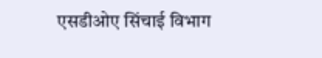एसडीओए सिंचाई विभाग